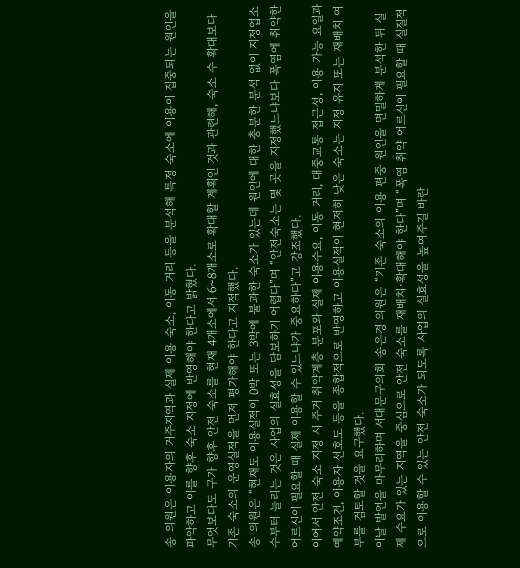송 의원은 이용자의 거주지역과 실제 이용 숙소, 이동 거리 등을 분석해 특정 숙소에 이용이 집중되는 원인을 파악하고 이를 향후 숙소 지정에 반영해야 한다고 밝혔다.
무엇보다도 구가 향후 안전 숙소를 현재 4개소에서 6~8개소로 확대할 계획인 것과 관련해, 숙소 수 확대보다 기존 숙소의 운영실적을 먼저 평가해야 한다고 지적했다.
송 의원은 “현재도 이용실적이 0박 또는 3박에 불과한 숙소가 있는데 원인에 대한 충분한 분석 없이 지정업소 수부터 늘리는 것은 사업의 실효성을 담보하기 어렵다”며 “안전숙소는 몇 곳을 지정했느냐보다 폭염에 취약한 어르신이 필요할 때 실제 이용할 수 있느냐가 중요하다”고 강조했다.
이어서 안전 숙소 지정 시 주거 취약계층 분포와 실제 이용수요, 이동 거리, 대중교통 접근성, 이용 가능 요일과 예약조건, 이용자 선호도 등을 종합적으로 반영하고 이용실적이 현저히 낮은 숙소는 지정 유지 또는 재배치 여부를 검토할 것을 요구했다.
이날 발언을 마무리하며 서대문구의회 송은경 의원은 “기존 숙소의 이용 편중 원인을 면밀하게 분석한 뒤 실제 수요가 있는 지역을 중심으로 안전 숙소를 재배치·확대해야 한다”며 “폭염 취약 어르신이 필요할 때 실질적으로 이용할 수 있는 안전 숙소가 되도록 사업의 실효성을 높여주길 바란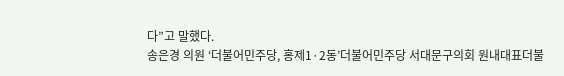다”고 말했다.
송은경 의원 ‘더불어민주당, 홍제1·2동’더불어민주당 서대문구의회 원내대표더불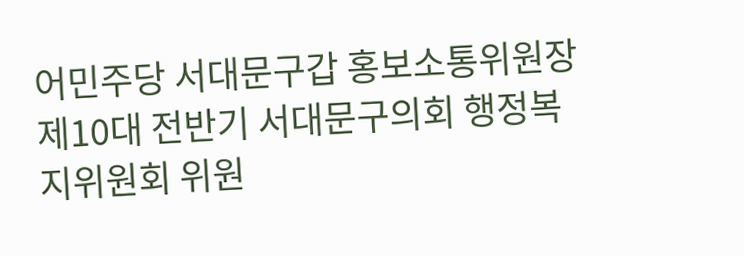어민주당 서대문구갑 홍보소통위원장제10대 전반기 서대문구의회 행정복지위원회 위원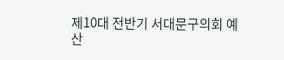제10대 전반기 서대문구의회 예산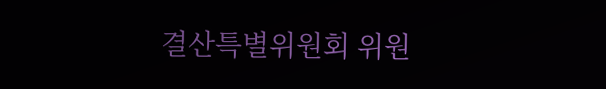결산특별위원회 위원